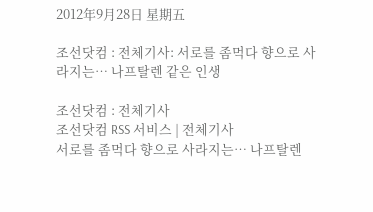2012年9月28日 星期五

조선닷컴 : 전체기사: 서로를 좀먹다 향으로 사라지는… 나프탈렌 같은 인생

조선닷컴 : 전체기사
조선닷컴 RSS 서비스 | 전체기사
서로를 좀먹다 향으로 사라지는… 나프탈렌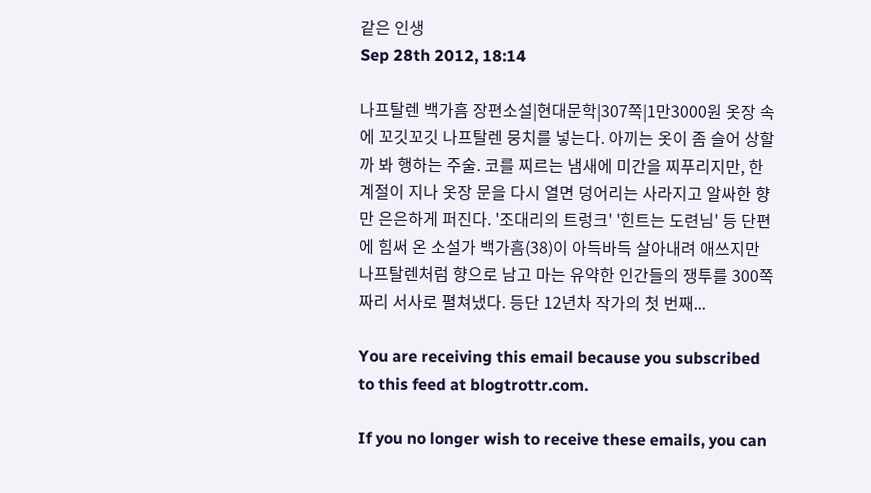같은 인생
Sep 28th 2012, 18:14

나프탈렌 백가흠 장편소설|현대문학|307쪽|1만3000원 옷장 속에 꼬깃꼬깃 나프탈렌 뭉치를 넣는다. 아끼는 옷이 좀 슬어 상할까 봐 행하는 주술. 코를 찌르는 냄새에 미간을 찌푸리지만, 한 계절이 지나 옷장 문을 다시 열면 덩어리는 사라지고 알싸한 향만 은은하게 퍼진다. '조대리의 트렁크' '힌트는 도련님' 등 단편에 힘써 온 소설가 백가흠(38)이 아득바득 살아내려 애쓰지만 나프탈렌처럼 향으로 남고 마는 유약한 인간들의 쟁투를 300쪽짜리 서사로 펼쳐냈다. 등단 12년차 작가의 첫 번째...

You are receiving this email because you subscribed to this feed at blogtrottr.com.

If you no longer wish to receive these emails, you can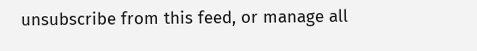unsubscribe from this feed, or manage all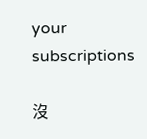your subscriptions

沒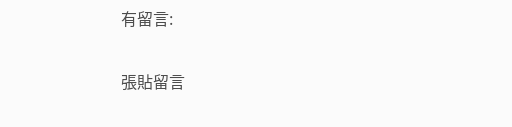有留言:

張貼留言